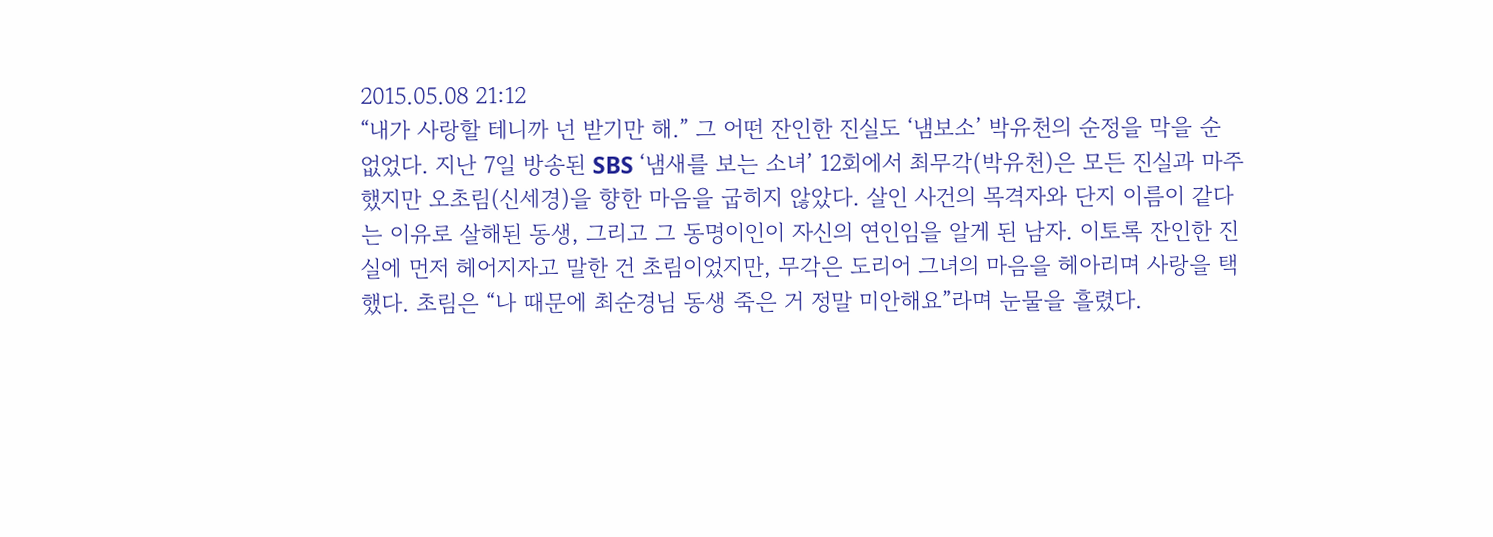2015.05.08 21:12
“내가 사랑할 테니까 넌 받기만 해.” 그 어떤 잔인한 진실도 ‘냄보소’ 박유천의 순정을 막을 순 없었다. 지난 7일 방송된 SBS ‘냄새를 보는 소녀’ 12회에서 최무각(박유천)은 모든 진실과 마주했지만 오초림(신세경)을 향한 마음을 굽히지 않았다. 살인 사건의 목격자와 단지 이름이 같다는 이유로 살해된 동생, 그리고 그 동명이인이 자신의 연인임을 알게 된 남자. 이토록 잔인한 진실에 먼저 헤어지자고 말한 건 초림이었지만, 무각은 도리어 그녀의 마음을 헤아리며 사랑을 택했다. 초림은 “나 때문에 최순경님 동생 죽은 거 정말 미안해요”라며 눈물을 흘렸다.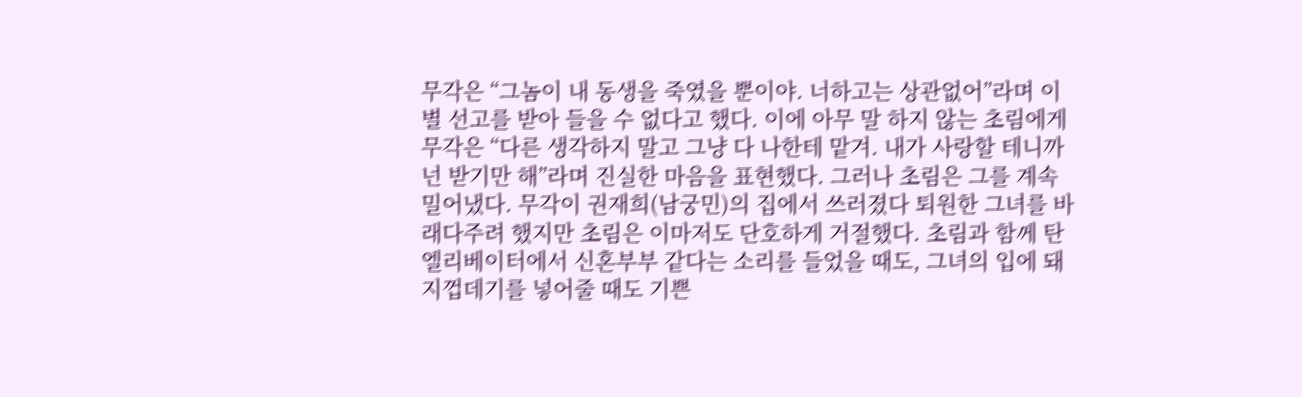무각은 “그놈이 내 동생을 죽였을 뿐이야. 너하고는 상관없어”라며 이별 선고를 받아 들을 수 없다고 했다. 이에 아무 말 하지 않는 초림에게 무각은 “다른 생각하지 말고 그냥 다 나한테 맡겨. 내가 사랑할 테니까 넌 받기만 해”라며 진실한 마음을 표현했다. 그러나 초림은 그를 계속 밀어냈다. 무각이 권재희(남궁민)의 집에서 쓰러졌다 퇴원한 그녀를 바래다주려 했지만 초림은 이마저도 단호하게 거절했다. 초림과 함께 탄 엘리베이터에서 신혼부부 같다는 소리를 들었을 때도, 그녀의 입에 돼지껍데기를 넣어줄 때도 기쁜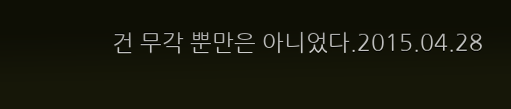건 무각 뿐만은 아니었다.2015.04.28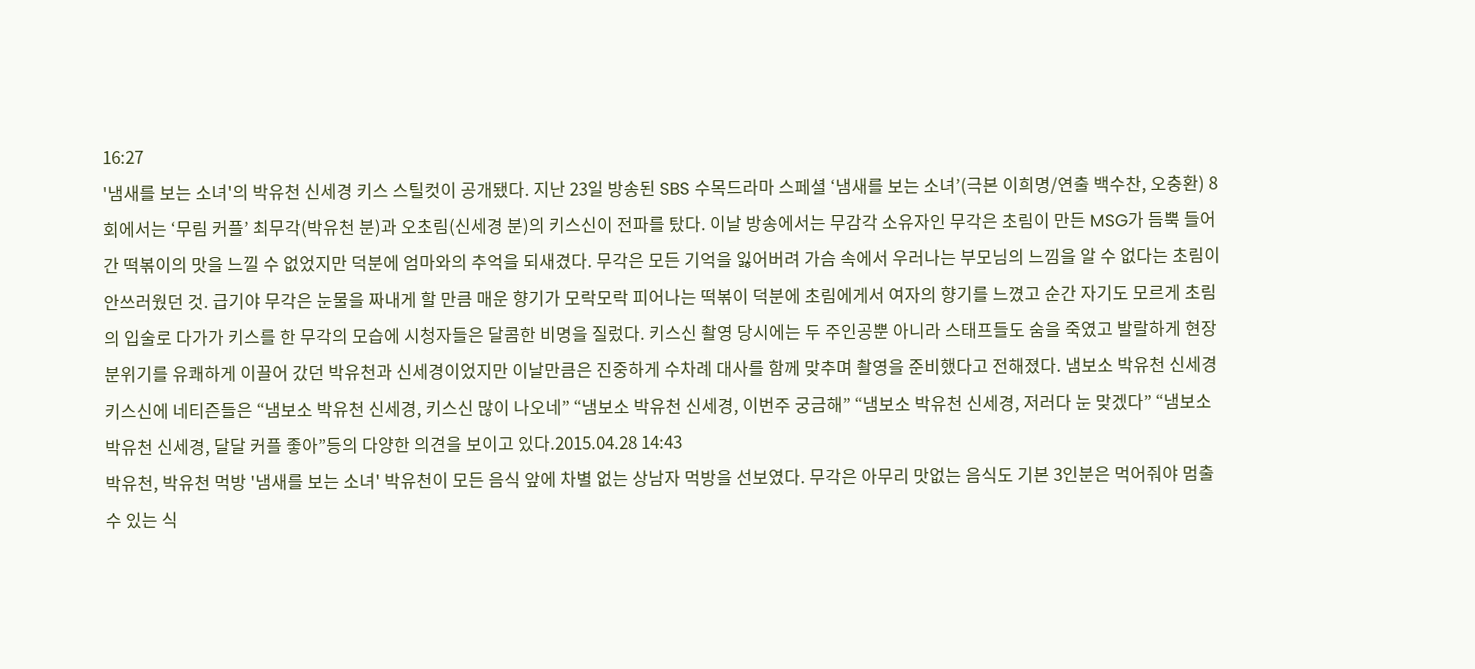16:27
'냄새를 보는 소녀'의 박유천 신세경 키스 스틸컷이 공개됐다. 지난 23일 방송된 SBS 수목드라마 스페셜 ‘냄새를 보는 소녀’(극본 이희명/연출 백수찬, 오충환) 8회에서는 ‘무림 커플’ 최무각(박유천 분)과 오초림(신세경 분)의 키스신이 전파를 탔다. 이날 방송에서는 무감각 소유자인 무각은 초림이 만든 MSG가 듬뿍 들어간 떡볶이의 맛을 느낄 수 없었지만 덕분에 엄마와의 추억을 되새겼다. 무각은 모든 기억을 잃어버려 가슴 속에서 우러나는 부모님의 느낌을 알 수 없다는 초림이 안쓰러웠던 것. 급기야 무각은 눈물을 짜내게 할 만큼 매운 향기가 모락모락 피어나는 떡볶이 덕분에 초림에게서 여자의 향기를 느꼈고 순간 자기도 모르게 초림의 입술로 다가가 키스를 한 무각의 모습에 시청자들은 달콤한 비명을 질렀다. 키스신 촬영 당시에는 두 주인공뿐 아니라 스태프들도 숨을 죽였고 발랄하게 현장 분위기를 유쾌하게 이끌어 갔던 박유천과 신세경이었지만 이날만큼은 진중하게 수차례 대사를 함께 맞추며 촬영을 준비했다고 전해졌다. 냄보소 박유천 신세경 키스신에 네티즌들은 “냄보소 박유천 신세경, 키스신 많이 나오네” “냄보소 박유천 신세경, 이번주 궁금해” “냄보소 박유천 신세경, 저러다 눈 맞겠다” “냄보소 박유천 신세경, 달달 커플 좋아”등의 다양한 의견을 보이고 있다.2015.04.28 14:43
박유천, 박유천 먹방 '냄새를 보는 소녀' 박유천이 모든 음식 앞에 차별 없는 상남자 먹방을 선보였다. 무각은 아무리 맛없는 음식도 기본 3인분은 먹어줘야 멈출 수 있는 식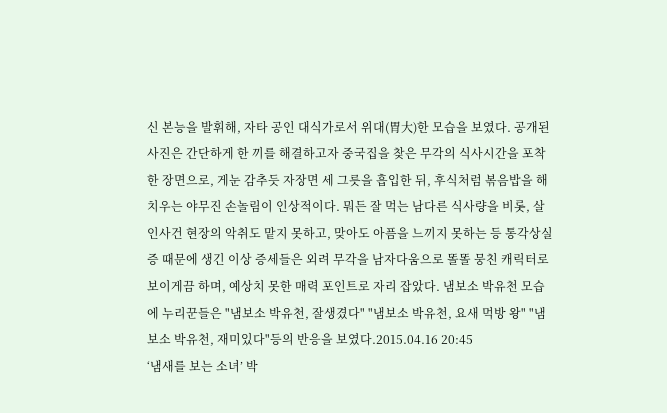신 본능을 발휘해, 자타 공인 대식가로서 위대(胃大)한 모습을 보였다. 공개된 사진은 간단하게 한 끼를 해결하고자 중국집을 찾은 무각의 식사시간을 포착한 장면으로, 게눈 감추듯 자장면 세 그릇을 흡입한 뒤, 후식처럼 볶음밥을 해치우는 야무진 손놀림이 인상적이다. 뭐든 잘 먹는 남다른 식사량을 비롯, 살인사건 현장의 악취도 맡지 못하고, 맞아도 아픔을 느끼지 못하는 등 통각상실증 때문에 생긴 이상 증세들은 외려 무각을 남자다움으로 똘똘 뭉친 캐릭터로 보이게끔 하며, 예상치 못한 매력 포인트로 자리 잡았다. 냄보소 박유천 모습에 누리꾼들은 "냄보소 박유천, 잘생겼다" "냄보소 박유천, 요새 먹방 왕" "냄보소 박유천, 재미있다"등의 반응을 보였다.2015.04.16 20:45
‘냄새를 보는 소녀’ 박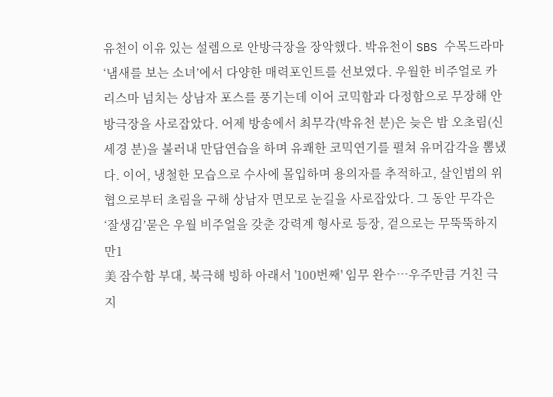유천이 이유 있는 설렘으로 안방극장을 장악했다. 박유천이 SBS 수목드라마 ‘냄새를 보는 소녀’에서 다양한 매력포인트를 선보였다. 우월한 비주얼로 카리스마 넘치는 상남자 포스를 풍기는데 이어 코믹함과 다정함으로 무장해 안방극장을 사로잡았다. 어제 방송에서 최무각(박유천 분)은 늦은 밤 오초림(신세경 분)을 불러내 만담연습을 하며 유쾌한 코믹연기를 펼쳐 유머감각을 뽐냈다. 이어, 냉철한 모습으로 수사에 몰입하며 용의자를 추적하고, 살인범의 위협으로부터 초림을 구해 상남자 면모로 눈길을 사로잡았다. 그 동안 무각은 ‘잘생김’묻은 우월 비주얼을 갖춘 강력계 형사로 등장, 겉으로는 무뚝뚝하지만1
美 잠수함 부대, 북극해 빙하 아래서 '100번째' 임무 완수…우주만큼 거친 극지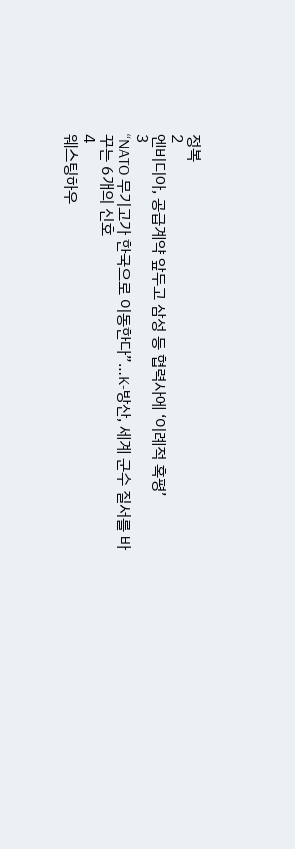정복
2
엔비디아, 공급계약 앞두고 삼성 등 협력사에 ‘이례적 혹평’
3
“NATO 무기고가 한국으로 이동한다”…K-방산, 세계 군수 질서를 바꾸는 6개의 신호
4
웨스팅하우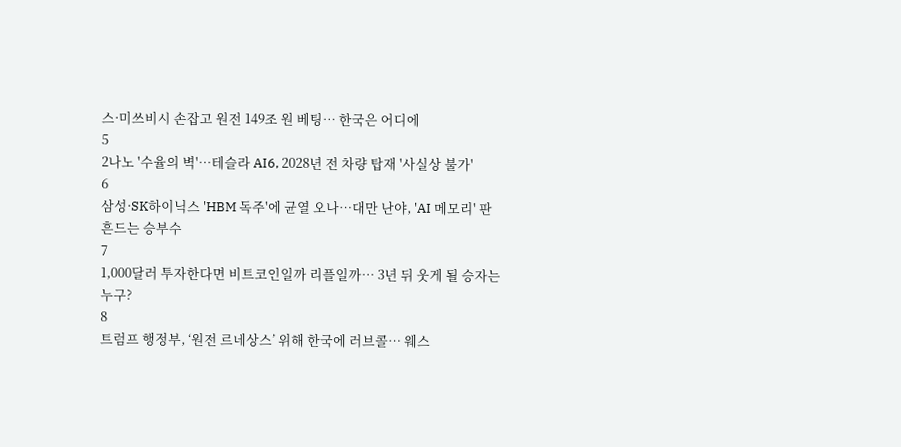스·미쓰비시 손잡고 원전 149조 원 베팅… 한국은 어디에
5
2나노 '수율의 벽'…테슬라 AI6, 2028년 전 차량 탑재 '사실상 불가'
6
삼성·SK하이닉스 'HBM 독주'에 균열 오나…대만 난야, 'AI 메모리' 판 흔드는 승부수
7
1,000달러 투자한다면 비트코인일까 리플일까… 3년 뒤 웃게 될 승자는 누구?
8
트럼프 행정부, ‘원전 르네상스’ 위해 한국에 러브콜… 웨스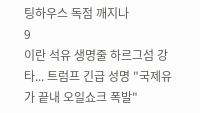팅하우스 독점 깨지나
9
이란 석유 생명줄 하르그섬 강타... 트럼프 긴급 성명 "국제유가 끝내 오일쇼크 폭발"